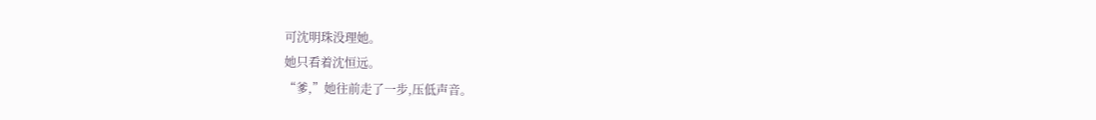可沈明珠没理她。
她只看着沈恒远。
“爹,”她往前走了一步,压低声音。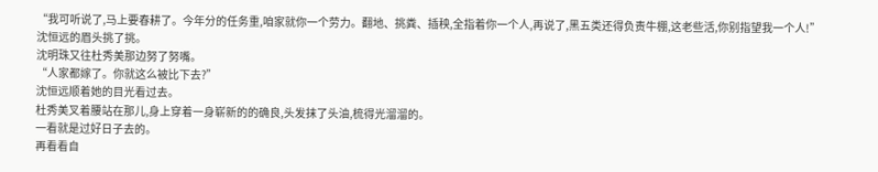“我可听说了,马上要春耕了。今年分的任务重,咱家就你一个劳力。翻地、挑粪、插秧,全指着你一个人,再说了,黑五类还得负责牛棚,这老些活,你别指望我一个人!”
沈恒远的眉头挑了挑。
沈明珠又往杜秀美那边努了努嘴。
“人家都嫁了。你就这么被比下去?”
沈恒远顺着她的目光看过去。
杜秀美叉着腰站在那儿,身上穿着一身崭新的的确良,头发抹了头油,梳得光溜溜的。
一看就是过好日子去的。
再看看自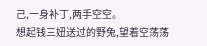己,一身补丁,两手空空。
想起钱三妞送过的野兔,望着空荡荡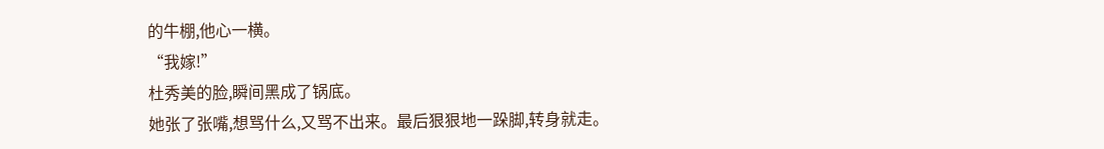的牛棚,他心一横。
“我嫁!”
杜秀美的脸,瞬间黑成了锅底。
她张了张嘴,想骂什么,又骂不出来。最后狠狠地一跺脚,转身就走。